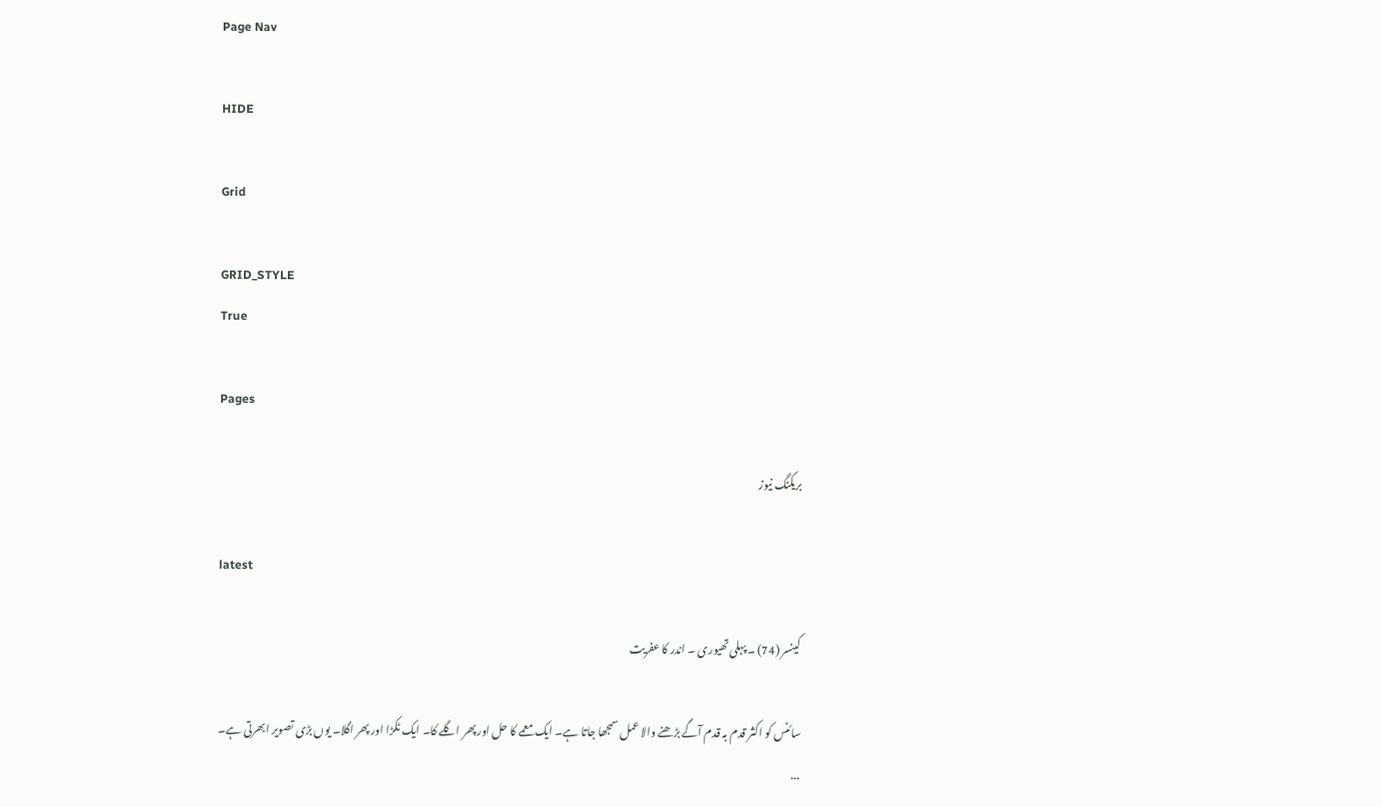Page Nav

HIDE

Grid

GRID_STYLE
True

Pages

بریکنگ نیوز

latest

کینسر (74) ۔ پہلی تھیوری ۔ اندر کا عفریت

سائنس کو اکثر قدم بہ قدم آگے بڑھنے والا عمل سمجھا جاتا ہے۔ ایک معمے کا حل اور پھر اگلے کا۔ ایک ٹکڑا اور پھر اگلا۔ یوں بڑی تصویر ابھرتی ہے۔ ...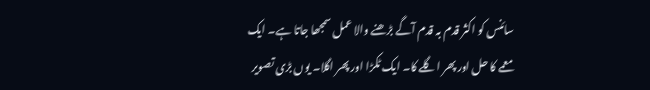سائنس کو اکثر قدم بہ قدم آگے بڑھنے والا عمل سمجھا جاتا ہے۔ ایک معمے کا حل اور پھر اگلے کا۔ ایک ٹکڑا اور پھر اگلا۔ یوں بڑی تصویر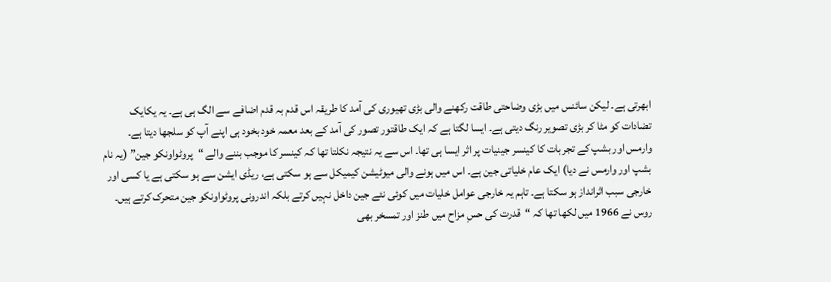ابھرتی ہے۔ لیکن سائنس میں بڑی وضاحتی طاقت رکھنے والی بڑی تھیوری کی آمد کا طریقہ اس قدم بہ قدم اضافے سے الگ ہی ہے۔ یہ یکایک تضادات کو مٹا کر بڑی تصویر رنگ دیتی ہے۔ ایسا لگتا ہے کہ ایک طاقتور تصور کی آمد کے بعد معمہ خود بخود ہی اپنے آپ کو سلجھا دیتا ہے۔
وارمس اور بشپ کے تجربات کا کینسر جینیات پر اثر ایسا ہی تھا۔ اس سے یہ نتیجہ نکلتا تھا کہ کینسر کا موجب بننے والے “پروٹواونکو جین” (یہ نام بشپ اور وارمس نے دیا) ایک عام خلیاتی جین ہے۔ اس میں ہونے والی میوٹیشن کیمیکل سے ہو سکتی ہے، ریڈی ایشن سے ہو سکتی ہے یا کسی اور خارجی سبب اثرانداز ہو سکتا ہے۔ تاہم یہ خارجی عوامل خلیات میں کوئی نئے جین داخل نہیں کرتے بلکہ اندرونی پروٹواونکو جین متحرک کرتے ہیں۔
روس نے 1966 میں لکھا تھا کہ “قدرت کی حسِ مزاح میں طنز اور تمسخر بھی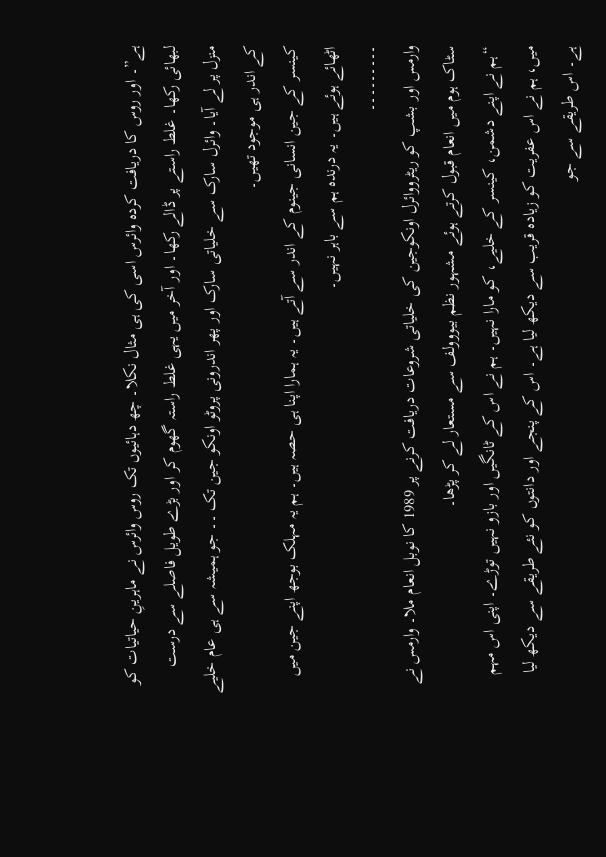ہے”۔ اور روس کا دریافت کردہ وائرس اسی کی ہی مثال نکلا۔ چھ دہائیوں تک روس وائرس نے ماہرینِ حیاتیات کو لبھائی رکھا۔ غلط راستے پر ڈالے رکھا۔ اور آخر میں یہی غلط راستہ گھوم کر اور بڑے طویل فاصلے سے درست منزل پر لے آیا۔ وائرل سارک سے خلیاتی سارک اور پھر اندرونی پروٹو اونکو جین تک ۔۔ جو ہمیشہ سے ہی عام خلیے کے اندر ہی موجود تھیں۔
کینسر کے جین انسانی جینوم کے اندر سے آتے ہیں۔ یہ ہمارا اپنا ہی حصہ ہیں۔ ہم یہ مہلک بوجھ اپنے جین میں اٹھائے ہوئے ہیں۔ یہ درندہ ہم سے باہر نہیں۔
۔۔۔۔۔۔۔۔۔
وارمس اور بشپ کو ریٹرووائرل اونکوجین کی خلیاتی شروعات دریافت کرنے پر 1989 کا نوبل انعام ملا۔ وارمس نے سٹاک ہوم میں انعام قبول کرتے ہوئے مشہور نظم بیووولف سے مستعار لے کر پڑھا۔
“ہم نے اپنے دشمن، کینسر کے خلیے، کو مارا نہیں۔ ہم نے اس کے ٹانگیں اور بازو نہیں توڑے۔ اپنی اس مہم میں، ہم نے اس عفریت کو زیادہ قریب سے دیکھ لیا ہے۔ اس کے پنجے اور دانتوں کو نئے طریقے سے دیکھ لیا ہے۔ اس طریقے سے جو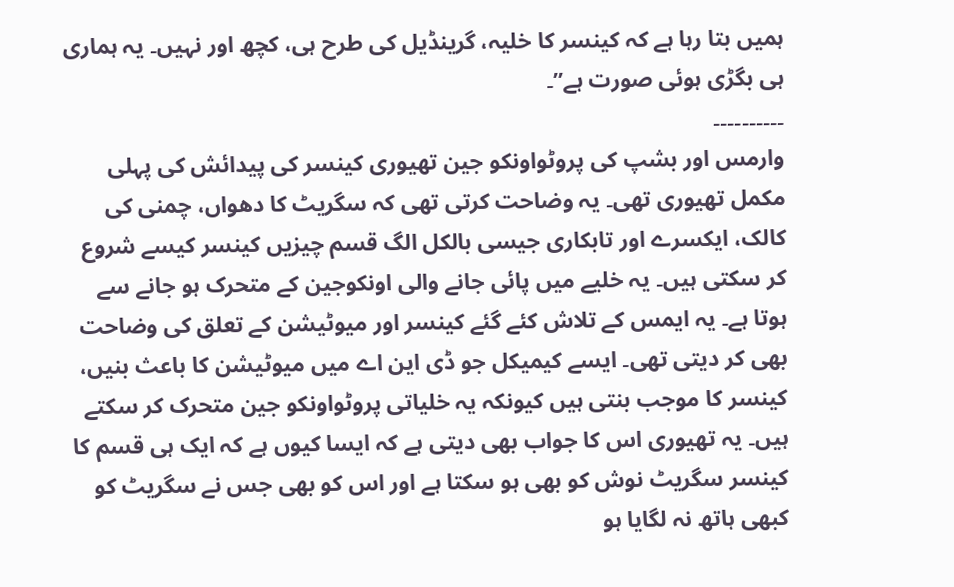ہمیں بتا رہا ہے کہ کینسر کا خلیہ، گرینڈیل کی طرح ہی، کچھ اور نہیں۔ یہ ہماری ہی بگڑی ہوئی صورت ہے”۔
۔۔۔۔۔۔۔۔۔۔
وارمس اور بشپ کی پروٹواونکو جین تھیوری کینسر کی پیدائش کی پہلی مکمل تھیوری تھی۔ یہ وضاحت کرتی تھی کہ سگریٹ کا دھواں، چمنی کی کالک، ایکسرے اور تابکاری جیسی بالکل الگ قسم چیزیں کینسر کیسے شروع کر سکتی ہیں۔ یہ خلیے میں پائی جانے والی اونکوجین کے متحرک ہو جانے سے ہوتا ہے۔ یہ ایمس کے تلاش کئے گئے کینسر اور میوٹیشن کے تعلق کی وضاحت بھی کر دیتی تھی۔ ایسے کیمیکل جو ڈی این اے میں میوٹیشن کا باعث بنیں، کینسر کا موجب بنتی ہیں کیونکہ یہ خلیاتی پروٹواونکو جین متحرک کر سکتے ہیں۔ یہ تھیوری اس کا جواب بھی دیتی ہے کہ ایسا کیوں ہے کہ ایک ہی قسم کا کینسر سگریٹ نوش کو بھی ہو سکتا ہے اور اس کو بھی جس نے سگریٹ کو کبھی ہاتھ نہ لگایا ہو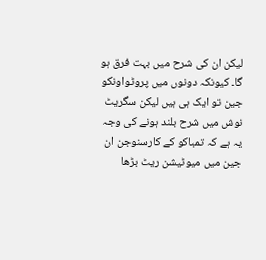لیکن ان کی شرح میں بہت فرق ہو گا۔ کیونکہ دونوں میں پروٹواونکو جین تو ایک ہی ہیں لیکن سگریٹ نوش میں شرح بلند ہونے کی وجہ یہ ہے کہ تمباکو کے کارسنوجن ان جین میں میوٹیشن ریٹ بڑھا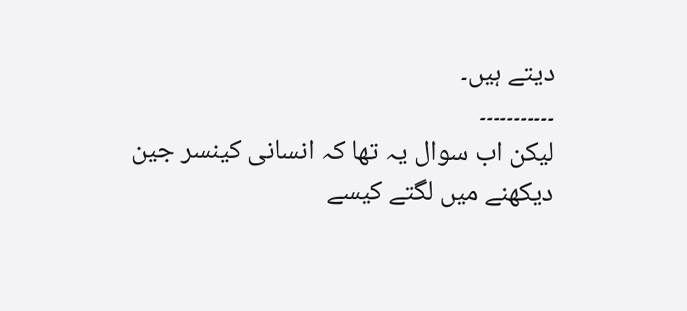دیتے ہیں۔
۔۔۔۔۔۔۔۔۔۔۔
لیکن اب سوال یہ تھا کہ انسانی کینسر جین دیکھنے میں لگتے کیسے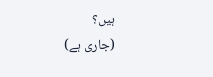ہیں؟
(جاری ہے)